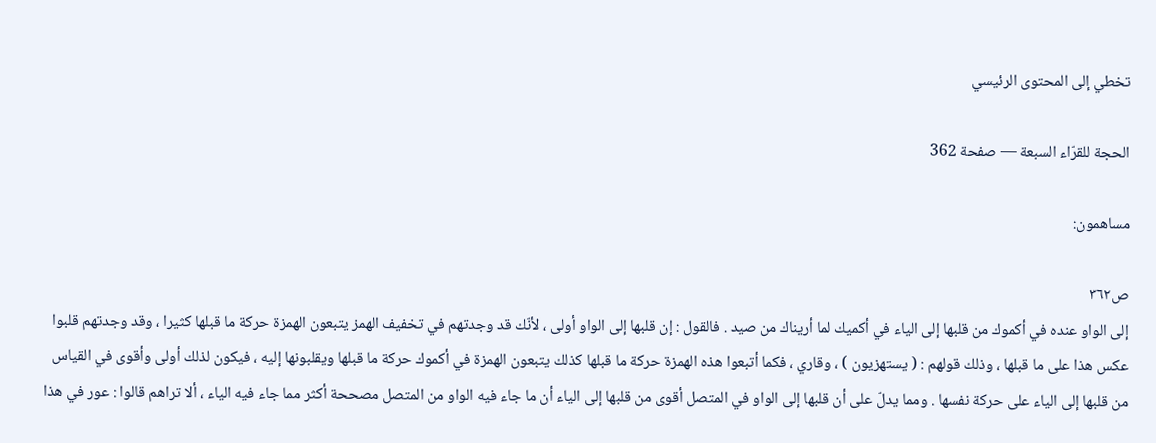تخطي إلى المحتوى الرئيسي

الحجة للقرّاء السبعة — صفحة 362

مساهمون:

ص٣٦٢
إلى الواو عنده في أكموك من قلبها إلى الياء في أكميك لما أريناك من صيد . فالقول : إن قلبها إلى الواو أولى ، لأنّك قد وجدتهم في تخفيف الهمز يتبعون الهمزة حركة ما قبلها كثيرا ، وقد وجدتهم قلبوا عكس هذا على ما قبلها ، وذلك قولهم : ( يستهزيون ) ، وقاري ، فكما أتبعوا هذه الهمزة حركة ما قبلها كذلك يتبعون الهمزة في أكموك حركة ما قبلها ويقلبونها إليه ، فيكون لذلك أولى وأقوى في القياس من قلبها إلى الياء على حركة نفسها . ومما يدلّ على أن قلبها إلى الواو في المتصل أقوى من قلبها إلى الياء أن ما جاء فيه الواو من المتصل مصححة أكثر مما جاء فيه الياء ، ألا تراهم قالوا : عور في هذا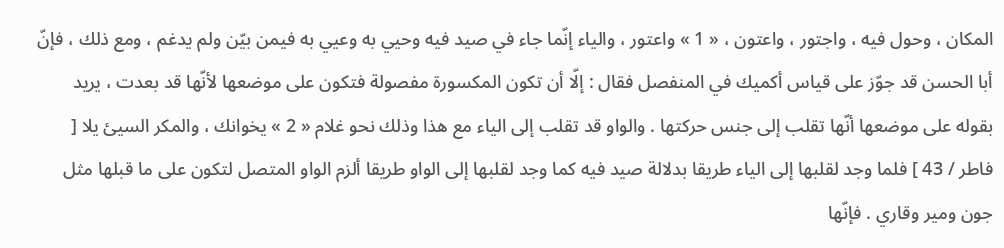المكان ، وحول فيه ، واجتور ، واعتون ، « 1 » واعتور ، والياء إنّما جاء في صيد فيه وحيي به وعيي به فيمن بيّن ولم يدغم ، ومع ذلك ، فإنّ أبا الحسن قد جوّز على قياس أكميك في المنفصل فقال : إلّا أن تكون المكسورة مفصولة فتكون على موضعها لأنّها قد بعدت ، يريد بقوله على موضعها أنّها تقلب إلى جنس حركتها . والواو قد تقلب إلى الياء مع هذا وذلك نحو غلام « 2 » يخوانك ، والمكر السيئ يلا [ فاطر / 43 ] فلما وجد لقلبها إلى الياء طريقا بدلالة صيد فيه كما وجد لقلبها إلى الواو طريقا ألزم الواو المتصل لتكون على ما قبلها مثل جون ومير وقاري . فإنّها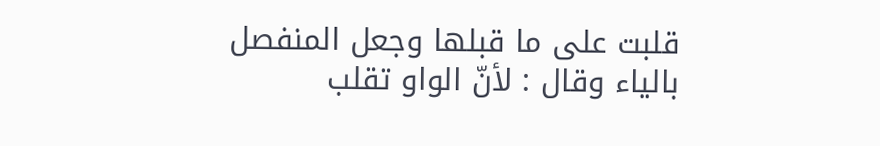قلبت على ما قبلها وجعل المنفصل بالياء وقال : لأنّ الواو تقلب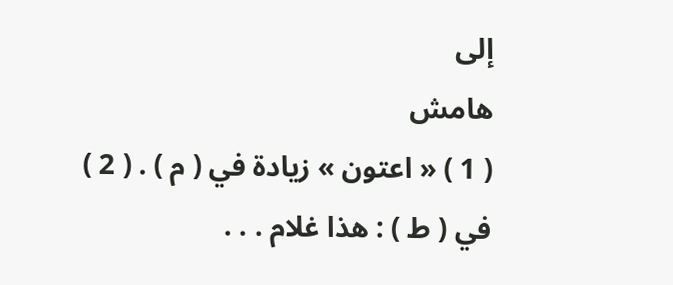إلى
هامش
( 1 ) « اعتون » زيادة في ( م ) . ( 2 ) في ( ط ) : هذا غلام . . .